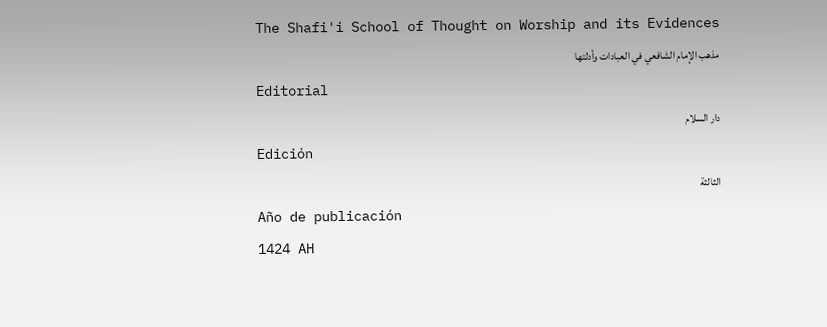The Shafi'i School of Thought on Worship and its Evidences
مذهب الإمام الشافعي في العبادات وأدلتها
Editorial
دار السلام
Edición
الثالثة
Año de publicación
1424 AH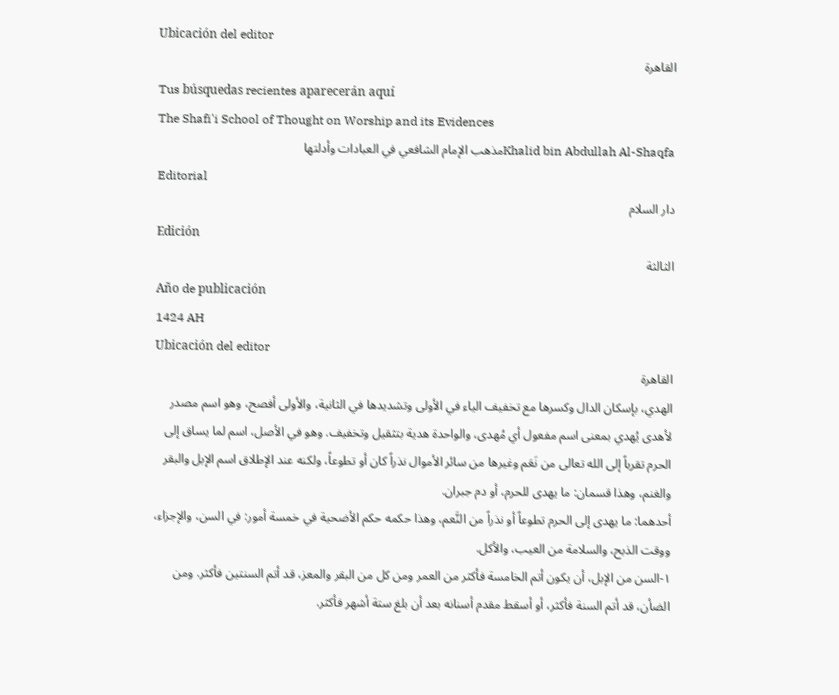Ubicación del editor
القاهرة
Tus búsquedas recientes aparecerán aquí
The Shafi'i School of Thought on Worship and its Evidences
Khalid bin Abdullah Al-Shaqfaمذهب الإمام الشافعي في العبادات وأدلتها
Editorial
دار السلام
Edición
الثالثة
Año de publicación
1424 AH
Ubicación del editor
القاهرة
الهدي، بإسكان الدال وكسرها مع تخفيف الياء في الأولى وتشديدها في الثانية، والأولى أفصح، وهو اسم مصدر لأهدى يُهدي بمعنى اسم مفعول أي مُهدى، والواحدة هدية بتثقيل وتخفيف. وهو في الأصل، اسم لما يساق إلى الحرم تقرباً إلى الله تعالى من نَعَم وغيرها من سائر الأموال نذراً كان أو تطوعاً، ولكنه عند الإطلاق اسم الإبل والبقر والغنم، وهذا قسمان: ما يهدى للحرم، أو دم جبران.
أحدهما: ما يهدى إلى الحرم تطوعاً أو نذراً من النَّعم، وهذا حكمه حكم الأضحية في خمسة أمور: في السن، والإجزاء، ووقت الذبح، والسلامة من العيب، والأكل.
١-السن من الإبل، أن يكون أتم الخامسة فأكثر من العمر ومن كل من البقر والمعز، قد أتم السنتين فأكثر. ومن الضأن، قد أتم السنة فأكثر، أو أسقط مقدم أسنانه بعد أن بلغ ستة أشهر فأكثر.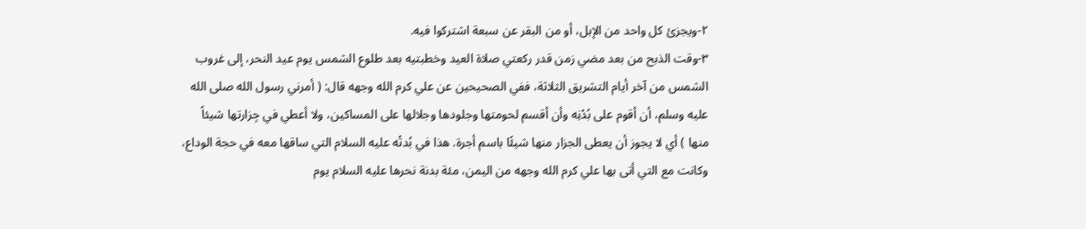٢-ويجزئ كل واحد من الإبل، أو من البقر عن سبعة اشتركوا فيه.
٣-وقت الذبح من بعد مضي زمن قدر ركعتي صلاة العيد وخطبتيه بعد طلوع الشمس يوم عيد النحر، إلى غروب الشمس من آخر أيام التشريق الثلاثة، ففي الصحيحين عن علي كرم الله وجهه قال: ( أمرني رسول الله صلى الله عليه وسلم، أن أقوم على بُدْنِه وأن أقسم لحومتها وجلودها وجلالها على المساكين، ولا أعطي في جِزارتها شيئاً منها ) أي لا يجوز أن يعطى الجزار منها شيئًا باسم أجرة. هذا في بُدتْه عليه السلام التي ساقها معه في حجة الوداع، وکانت مع التي أتى بها علي كرم الله وجهه من اليمن، مئة بدنة نحرها عليه السلام يوم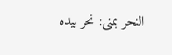النحر بمنى: نحر بيده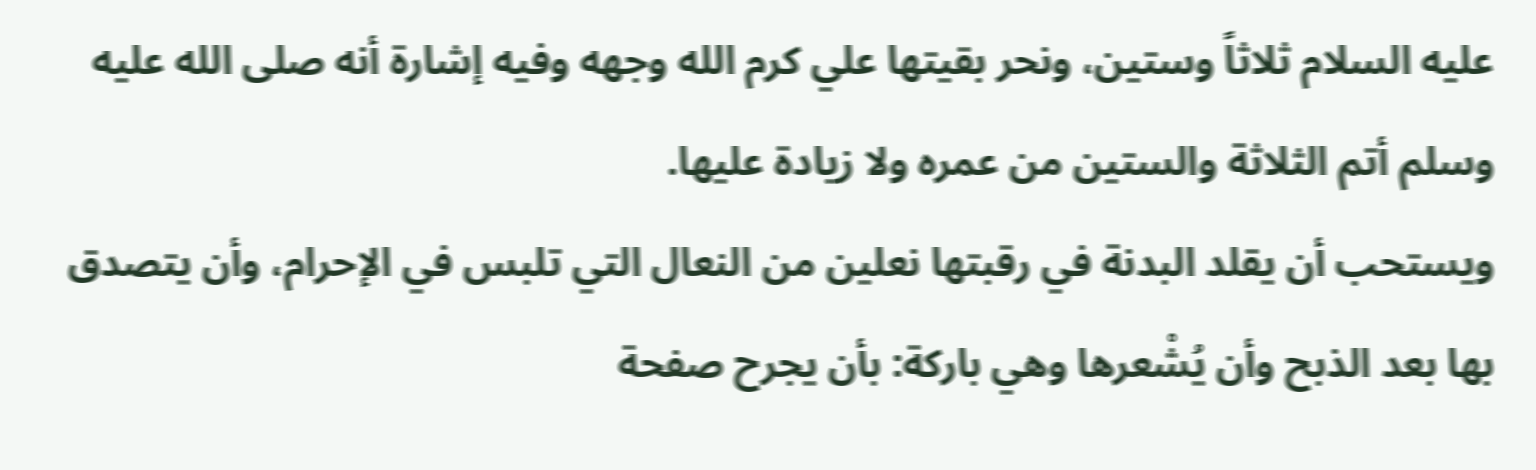عليه السلام ثلاثاً وستين، ونحر بقيتها علي كرم الله وجهه وفيه إشارة أنه صلى الله عليه وسلم أتم الثلاثة والستين من عمره ولا زيادة عليها.
ويستحب أن يقلد البدنة في رقبتها نعلين من النعال التي تلبس في الإحرام، وأن يتصدق بها بعد الذبح وأن يُشْعرها وهي باركة: بأن يجرح صفحة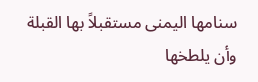سنامها اليمنى مستقبلاً بها القبلة وأن يلطخها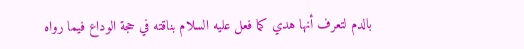بالدم لتعرف أنها هدي كما فعل عليه السلام بناقته في حجة الوداع فيما رواه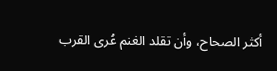أكثر الصحاح، وأن تقلد الغنم عُرى القرب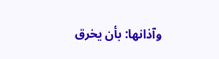وآذانها: بأن يخرق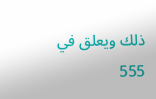ذلك ويعلق في
555